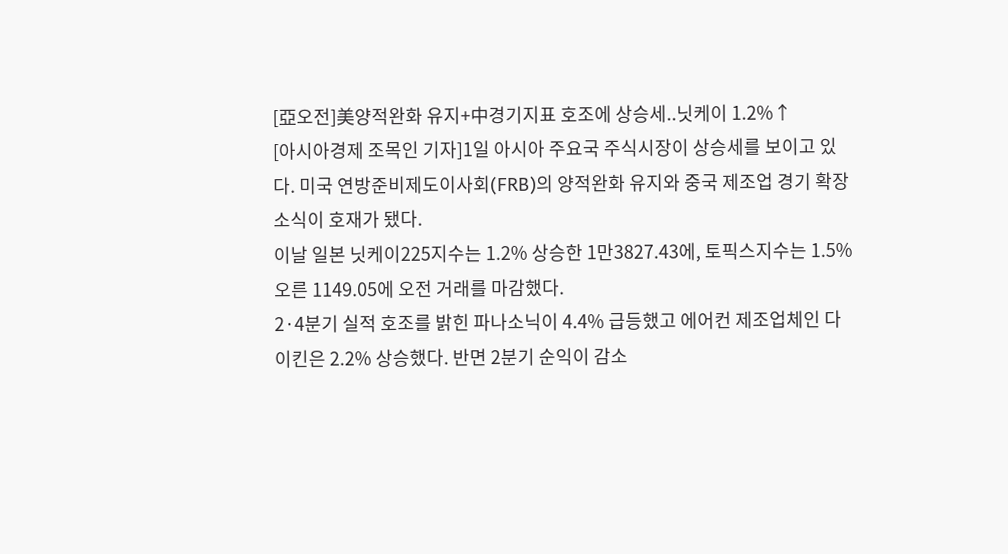[亞오전]美양적완화 유지+中경기지표 호조에 상승세..닛케이 1.2%↑
[아시아경제 조목인 기자]1일 아시아 주요국 주식시장이 상승세를 보이고 있다. 미국 연방준비제도이사회(FRB)의 양적완화 유지와 중국 제조업 경기 확장 소식이 호재가 됐다.
이날 일본 닛케이225지수는 1.2% 상승한 1만3827.43에, 토픽스지수는 1.5% 오른 1149.05에 오전 거래를 마감했다.
2·4분기 실적 호조를 밝힌 파나소닉이 4.4% 급등했고 에어컨 제조업체인 다이킨은 2.2% 상승했다. 반면 2분기 순익이 감소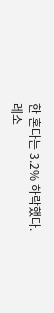한 혼다는 3.2% 하락했다.
레소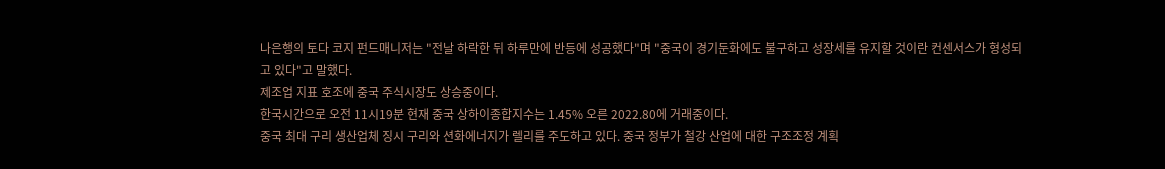나은행의 토다 코지 펀드매니저는 "전날 하락한 뒤 하루만에 반등에 성공했다"며 "중국이 경기둔화에도 불구하고 성장세를 유지할 것이란 컨센서스가 형성되고 있다"고 말했다.
제조업 지표 호조에 중국 주식시장도 상승중이다.
한국시간으로 오전 11시19분 현재 중국 상하이종합지수는 1.45% 오른 2022.80에 거래중이다.
중국 최대 구리 생산업체 징시 구리와 션화에너지가 렐리를 주도하고 있다. 중국 정부가 철강 산업에 대한 구조조정 계획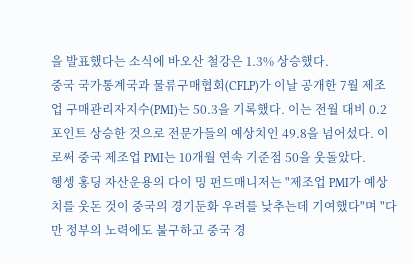을 발표했다는 소식에 바오산 철강은 1.3% 상승했다.
중국 국가통계국과 물류구매협회(CFLP)가 이날 공개한 7월 제조업 구매관리자지수(PMI)는 50.3을 기록했다. 이는 전월 대비 0.2포인트 상승한 것으로 전문가들의 예상치인 49.8을 넘어섰다. 이로써 중국 제조업 PMI는 10개월 연속 기준점 50을 웃돌았다.
헹셍 홍딩 자산운용의 다이 밍 펀드매니저는 "제조업 PMI가 예상치를 웃돈 것이 중국의 경기둔화 우려를 낮추는데 기여했다"며 "다만 정부의 노력에도 불구하고 중국 경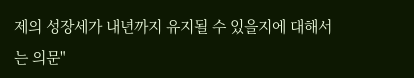제의 성장세가 내년까지 유지될 수 있을지에 대해서는 의문"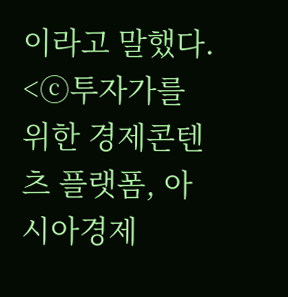이라고 말했다.
<ⓒ투자가를 위한 경제콘텐츠 플랫폼, 아시아경제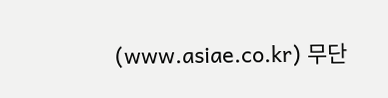(www.asiae.co.kr) 무단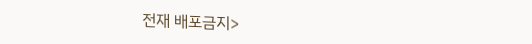전재 배포금지>